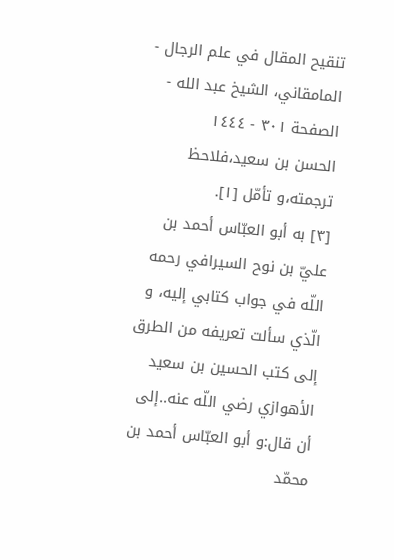تنقيح المقال في علم الرجال - المامقاني، الشيخ عبد الله - الصفحة ٣٠١ - ١٤٤٤
الحسن بن سعيد،فلاحظ ترجمته،و تأمّل [١].
[٣] به أبو العبّاس أحمد بن عليّ بن نوح السيرافي رحمه اللّه في جواب كتابي إليه، و الّذي سألت تعريفه من الطرق إلى كتب الحسين بن سعيد الأهوازي رضي اللّه عنه..إلى أن قال:و أبو العبّاس أحمد بن محمّد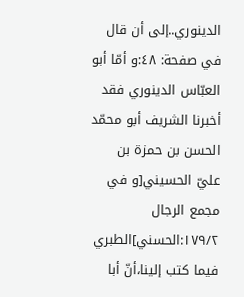الدينوري..إلى أن قال في صفحة: ٤٨:و أمّا أبو العبّاس الدينوري فقد أخبرنا الشريف أبو محمّد الحسن بن حمزة بن عليّ الحسيني[و في مجمع الرجال ١٧٩/٢:الحسني]الطبري فيما كتب إلينا،أنّ أبا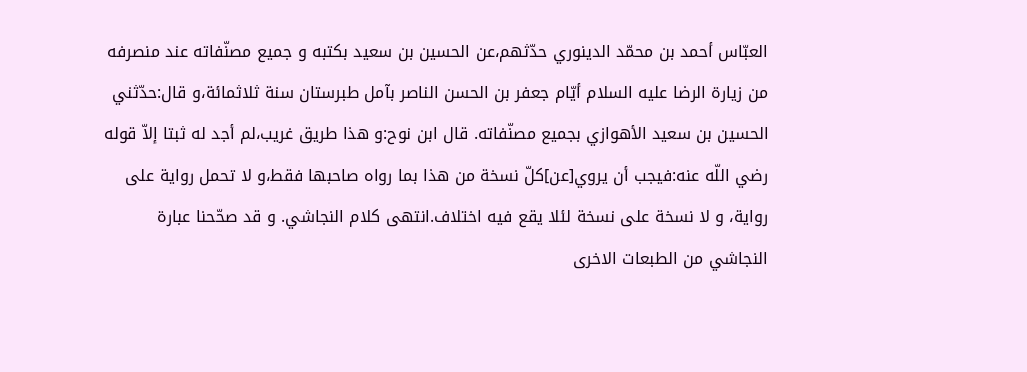العبّاس أحمد بن محمّد الدينوري حدّثهم،عن الحسين بن سعيد بكتبه و جميع مصنّفاته عند منصرفه من زيارة الرضا عليه السلام أيّام جعفر بن الحسن الناصر بآمل طبرستان سنة ثلاثمائة،و قال:حدّثني الحسين بن سعيد الأهوازي بجميع مصنّفاته. قال ابن نوح:و هذا طريق غريب،لم أجد له ثبتا إلاّ قوله رضي اللّه عنه:فيجب أن يروي[عن]كلّ نسخة من هذا بما رواه صاحبها فقط،و لا تحمل رواية على رواية، و لا نسخة على نسخة لئلا يقع فيه اختلاف.انتهى كلام النجاشي. و قد صحّحنا عبارة النجاشي من الطبعات الاخرى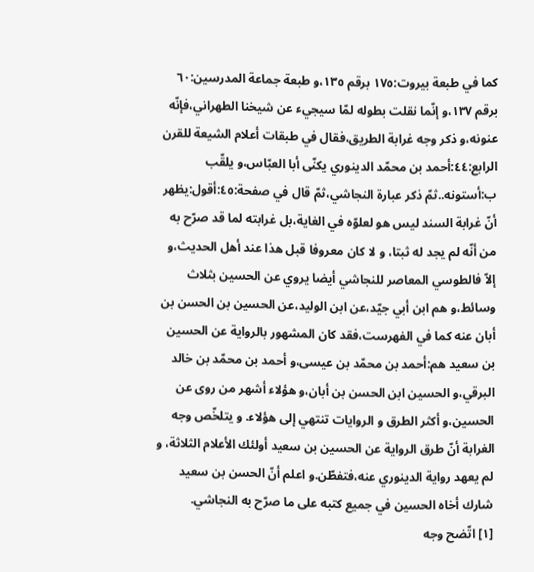كما في طبعة بيروت:١٧٥ برقم ١٣٥،و طبعة جماعة المدرسين:٦٠ برقم ١٣٧،و إنّما نقلت بطوله لمّا سيجيء عن شيخنا الطهراني،فإنّه عنونه،و ذكر وجه غرابة الطريق،فقال في طبقات أعلام الشيعة للقرن الرابع:٤٤:أحمد بن محمّد الدينوري يكنّى أبا العبّاس،و يلقّب ب:أستونه..ثمّ ذكر عبارة النجاشي،ثمّ قال في صفحة:٤٥:أقول:يظهر أنّ غرابة السند ليس هو لعلوّه في الغاية،بل غرابته لما قد صرّح به من أنّه لم يجد له ثبتا، و لا كان معروفا قبل هذا عند أهل الحديث،و إلاّ فالطوسي المعاصر للنجاشي أيضا يروي عن الحسين بثلاث وسائط،و هم ابن أبي جيّد،عن ابن الوليد،عن الحسين بن الحسن بن أبان عنه كما في الفهرست،فقد كان المشهور بالرواية عن الحسين بن سعيد هم:أحمد بن محمّد بن عيسى،و أحمد بن محمّد بن خالد البرقي،و الحسين ابن الحسن بن أبان،و هؤلاء أشهر من روى عن الحسين،و أكثر الطرق و الروايات تنتهي إلى هؤلاء. و يتلخّص وجه الغرابة أنّ طرق الرواية عن الحسين بن سعيد أولئك الأعلام الثلاثة، و لم يعهد رواية الدينوري عنه،فتفطّن.و اعلم أنّ الحسن بن سعيد شارك أخاه الحسين في جميع كتبه على ما صرّح به النجاشي.
[١] اتّضح وجه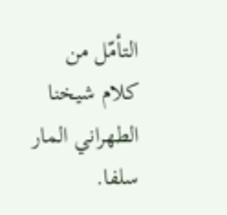التأمّل من كلام شيخنا الطهراني المار سلفا.